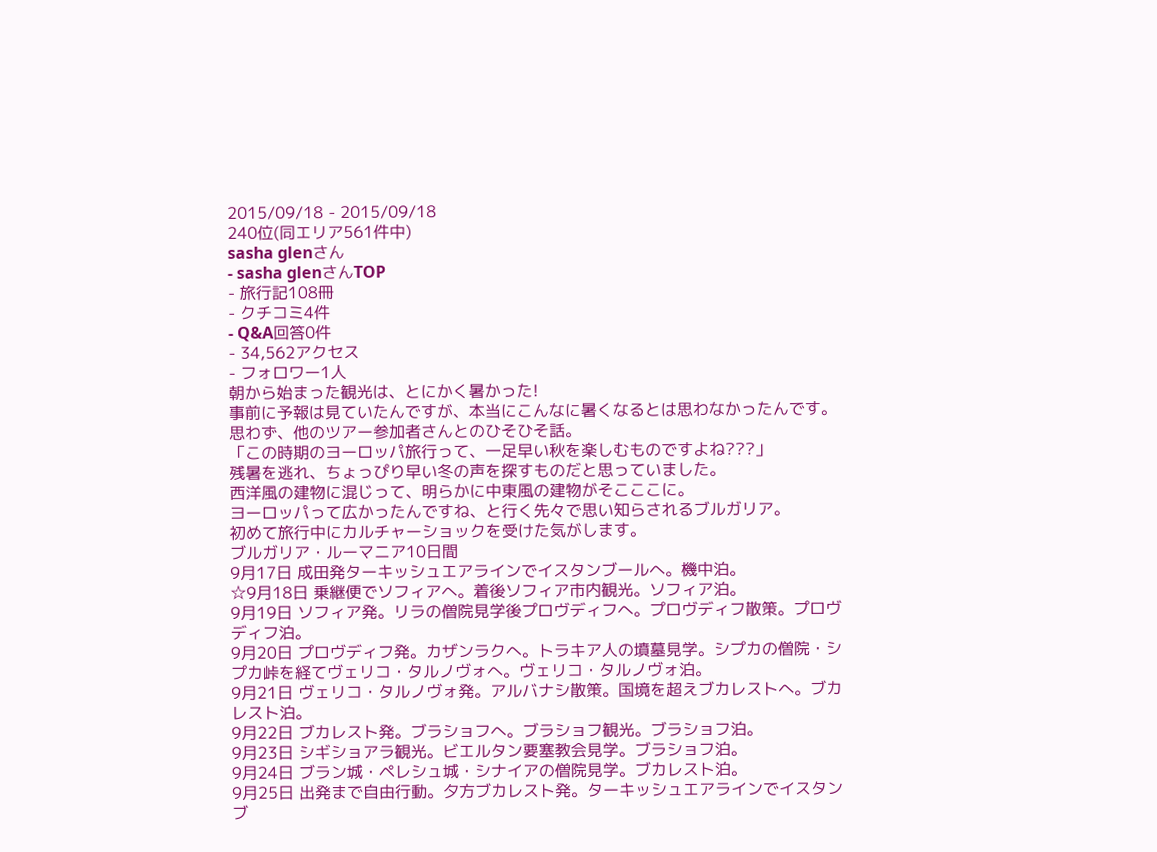2015/09/18 - 2015/09/18
240位(同エリア561件中)
sasha glenさん
- sasha glenさんTOP
- 旅行記108冊
- クチコミ4件
- Q&A回答0件
- 34,562アクセス
- フォロワー1人
朝から始まった観光は、とにかく暑かった!
事前に予報は見ていたんですが、本当にこんなに暑くなるとは思わなかったんです。
思わず、他のツアー参加者さんとのひそひそ話。
「この時期のヨーロッパ旅行って、一足早い秋を楽しむものですよね???」
残暑を逃れ、ちょっぴり早い冬の声を探すものだと思っていました。
西洋風の建物に混じって、明らかに中東風の建物がそこここに。
ヨーロッパって広かったんですね、と行く先々で思い知らされるブルガリア。
初めて旅行中にカルチャーショックを受けた気がします。
ブルガリア・ルーマニア10日間
9月17日 成田発ターキッシュエアラインでイスタンブールへ。機中泊。
☆9月18日 乗継便でソフィアへ。着後ソフィア市内観光。ソフィア泊。
9月19日 ソフィア発。リラの僧院見学後プロヴディフへ。プロヴディフ散策。プロヴディフ泊。
9月20日 プロヴディフ発。カザンラクへ。トラキア人の墳墓見学。シプカの僧院・シプカ峠を経てヴェリコ・タルノヴォへ。ヴェリコ・タルノヴォ泊。
9月21日 ヴェリコ・タルノヴォ発。アルバナシ散策。国境を超えブカレストへ。ブカレスト泊。
9月22日 ブカレスト発。ブラショフへ。ブラショフ観光。ブラショフ泊。
9月23日 シギショアラ観光。ビエルタン要塞教会見学。ブラショフ泊。
9月24日 ブラン城・ペレシュ城・シナイアの僧院見学。ブカレスト泊。
9月25日 出発まで自由行動。夕方ブカレスト発。ターキッシュエアラインでイスタンブ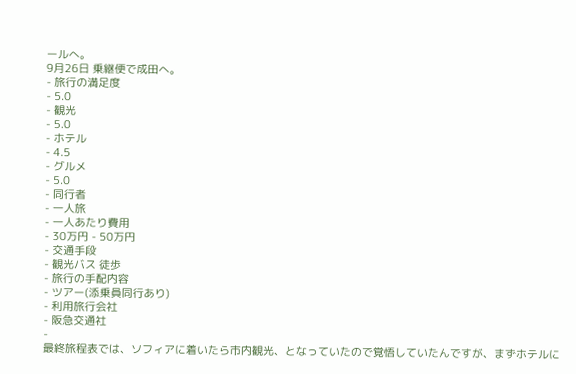ールへ。
9月26日 乗継便で成田へ。
- 旅行の満足度
- 5.0
- 観光
- 5.0
- ホテル
- 4.5
- グルメ
- 5.0
- 同行者
- 一人旅
- 一人あたり費用
- 30万円 - 50万円
- 交通手段
- 観光バス 徒歩
- 旅行の手配内容
- ツアー(添乗員同行あり)
- 利用旅行会社
- 阪急交通社
-
最終旅程表では、ソフィアに着いたら市内観光、となっていたので覚悟していたんですが、まずホテルに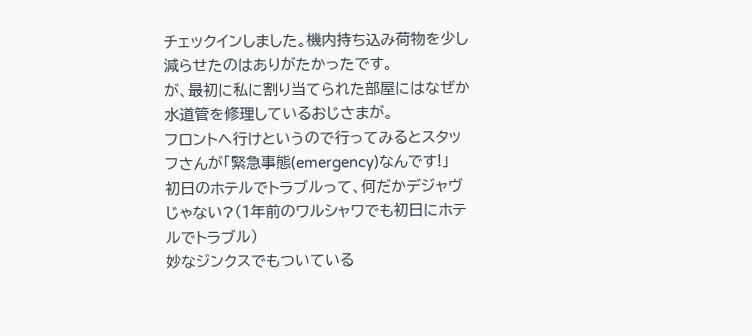チェックインしました。機内持ち込み荷物を少し減らせたのはありがたかったです。
が、最初に私に割り当てられた部屋にはなぜか水道管を修理しているおじさまが。
フロントへ行けというので行ってみるとスタッフさんが「緊急事態(emergency)なんです!」
初日のホテルでトラブルって、何だかデジャヴじゃない?(1年前のワルシャワでも初日にホテルでトラブル)
妙なジンクスでもついている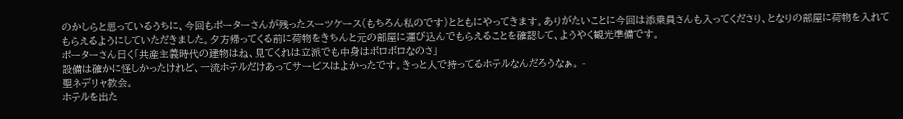のかしらと思っているうちに、今回もポーターさんが残ったスーツケース(もちろん私のです)とともにやってきます。ありがたいことに今回は添乗員さんも入ってくださり、となりの部屋に荷物を入れてもらえるようにしていただきました。夕方帰ってくる前に荷物をきちんと元の部屋に運び込んでもらえることを確認して、ようやく観光準備です。
ポーターさん曰く「共産主義時代の建物はね、見てくれは立派でも中身はボロボロなのさ」
設備は確かに怪しかったけれど、一流ホテルだけあってサービスはよかったです。きっと人で持ってるホテルなんだろうなぁ。 -
聖ネデリャ教会。
ホテルを出た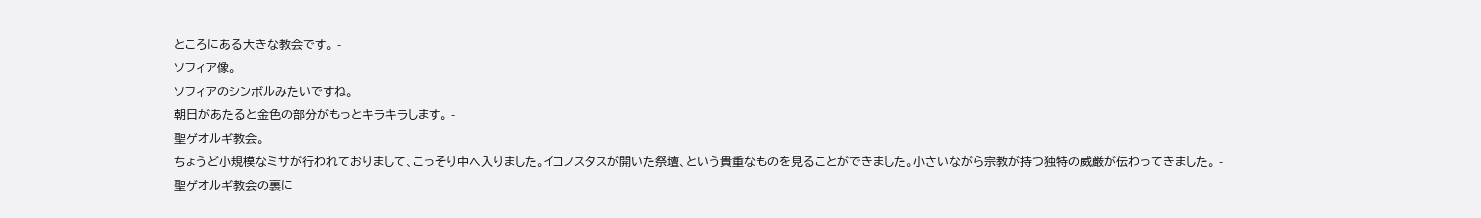ところにある大きな教会です。 -
ソフィア像。
ソフィアのシンボルみたいですね。
朝日があたると金色の部分がもっとキラキラします。 -
聖ゲオルギ教会。
ちょうど小規模なミサが行われておりまして、こっそり中へ入りました。イコノスタスが開いた祭壇、という貴重なものを見ることができました。小さいながら宗教が持つ独特の威厳が伝わってきました。 -
聖ゲオルギ教会の裏に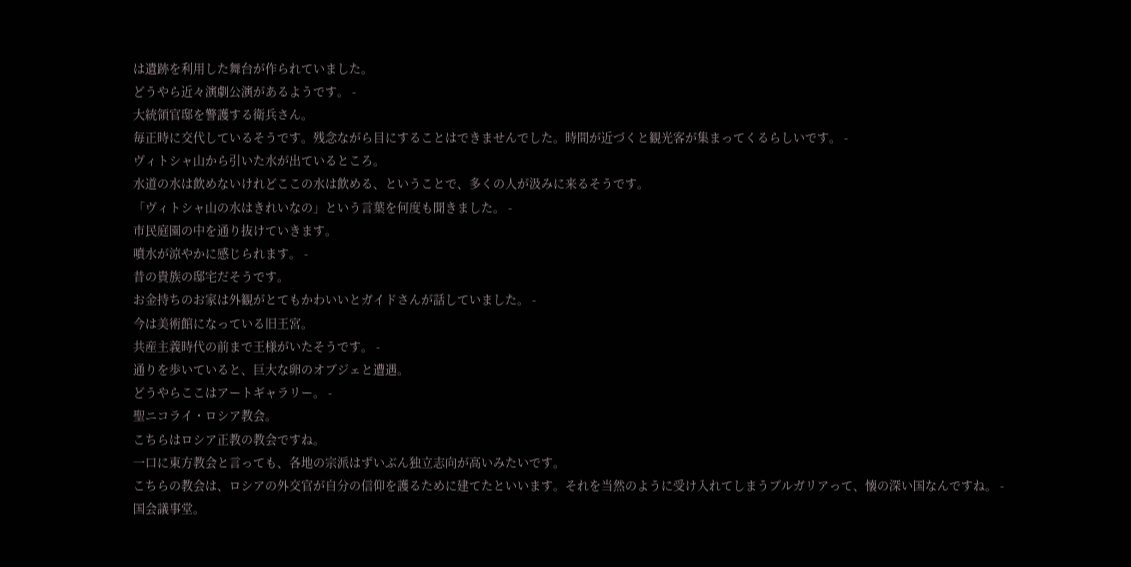は遺跡を利用した舞台が作られていました。
どうやら近々演劇公演があるようです。 -
大統領官邸を警護する衛兵さん。
毎正時に交代しているそうです。残念ながら目にすることはできませんでした。時間が近づくと観光客が集まってくるらしいです。 -
ヴィトシャ山から引いた水が出ているところ。
水道の水は飲めないけれどここの水は飲める、ということで、多くの人が汲みに来るそうです。
「ヴィトシャ山の水はきれいなの」という言葉を何度も聞きました。 -
市民庭園の中を通り抜けていきます。
噴水が涼やかに感じられます。 -
昔の貴族の邸宅だそうです。
お金持ちのお家は外観がとてもかわいいとガイドさんが話していました。 -
今は美術館になっている旧王宮。
共産主義時代の前まで王様がいたそうです。 -
通りを歩いていると、巨大な卵のオブジェと遭遇。
どうやらここはアートギャラリー。 -
聖ニコライ・ロシア教会。
こちらはロシア正教の教会ですね。
一口に東方教会と言っても、各地の宗派はずいぶん独立志向が高いみたいです。
こちらの教会は、ロシアの外交官が自分の信仰を護るために建てたといいます。それを当然のように受け入れてしまうブルガリアって、懐の深い国なんですね。 -
国会議事堂。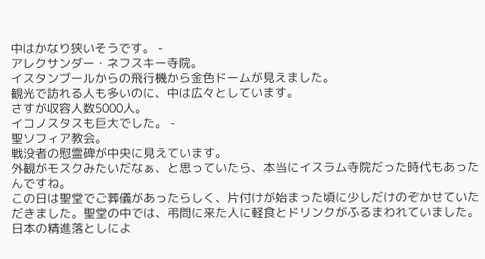中はかなり狭いそうです。 -
アレクサンダー・ネフスキー寺院。
イスタンブールからの飛行機から金色ドームが見えました。
観光で訪れる人も多いのに、中は広々としています。
さすが収容人数5000人。
イコノスタスも巨大でした。 -
聖ソフィア教会。
戦没者の慰霊碑が中央に見えています。
外観がモスクみたいだなぁ、と思っていたら、本当にイスラム寺院だった時代もあったんですね。
この日は聖堂でご葬儀があったらしく、片付けが始まった頃に少しだけのぞかせていただきました。聖堂の中では、弔問に来た人に軽食とドリンクがふるまわれていました。日本の精進落としによ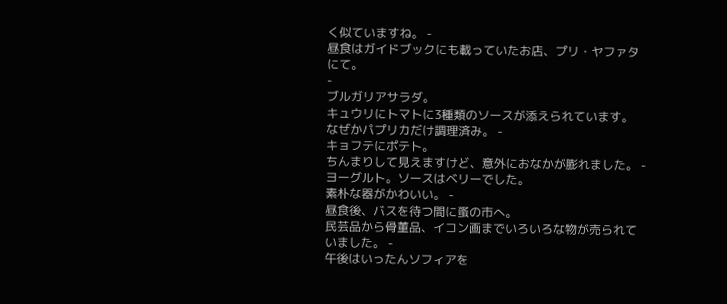く似ていますね。 -
昼食はガイドブックにも載っていたお店、プリ・ヤファタにて。
-
ブルガリアサラダ。
キュウリにトマトに3種類のソースが添えられています。
なぜかパプリカだけ調理済み。 -
キョフテにポテト。
ちんまりして見えますけど、意外におなかが膨れました。 -
ヨーグルト。ソースはベリーでした。
素朴な器がかわいい。 -
昼食後、バスを待つ間に蚤の市へ。
民芸品から骨董品、イコン画までいろいろな物が売られていました。 -
午後はいったんソフィアを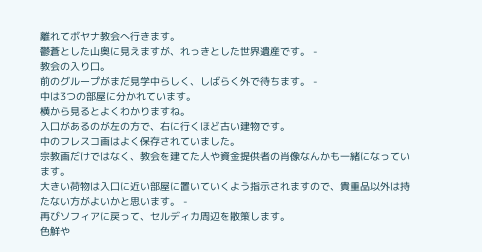離れてボヤナ教会へ行きます。
鬱蒼とした山奥に見えますが、れっきとした世界遺産です。 -
教会の入り口。
前のグループがまだ見学中らしく、しばらく外で待ちます。 -
中は3つの部屋に分かれています。
横から見るとよくわかりますね。
入口があるのが左の方で、右に行くほど古い建物です。
中のフレスコ画はよく保存されていました。
宗教画だけではなく、教会を建てた人や資金提供者の肖像なんかも一緒になっています。
大きい荷物は入口に近い部屋に置いていくよう指示されますので、貴重品以外は持たない方がよいかと思います。 -
再びソフィアに戻って、セルディカ周辺を散策します。
色鮮や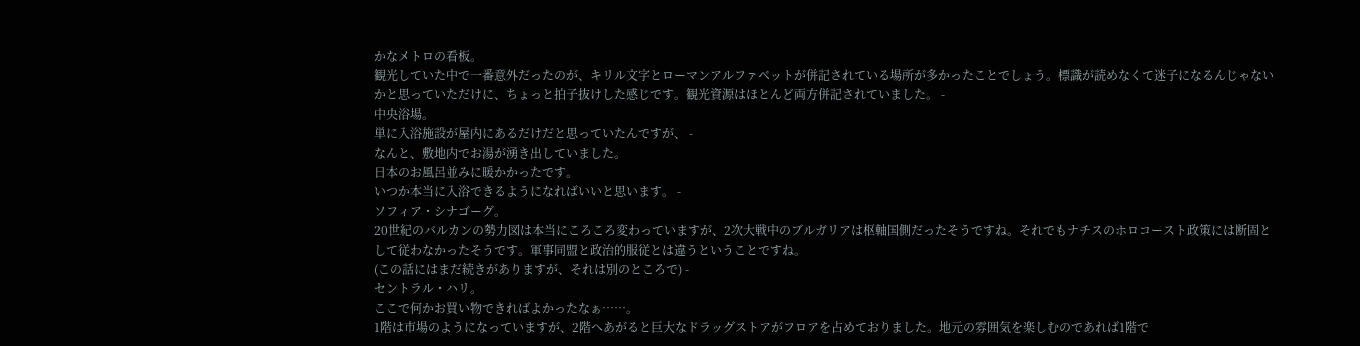かなメトロの看板。
観光していた中で一番意外だったのが、キリル文字とローマンアルファベットが併記されている場所が多かったことでしょう。標識が読めなくて迷子になるんじゃないかと思っていただけに、ちょっと拍子抜けした感じです。観光資源はほとんど両方併記されていました。 -
中央浴場。
単に入浴施設が屋内にあるだけだと思っていたんですが、 -
なんと、敷地内でお湯が湧き出していました。
日本のお風呂並みに暖かかったです。
いつか本当に入浴できるようになればいいと思います。 -
ソフィア・シナゴーグ。
20世紀のバルカンの勢力図は本当にころころ変わっていますが、2次大戦中のブルガリアは枢軸国側だったそうですね。それでもナチスのホロコースト政策には断固として従わなかったそうです。軍事同盟と政治的服従とは違うということですね。
(この話にはまだ続きがありますが、それは別のところで) -
セントラル・ハリ。
ここで何かお買い物できればよかったなぁ……。
1階は市場のようになっていますが、2階へあがると巨大なドラッグストアがフロアを占めておりました。地元の雰囲気を楽しむのであれば1階で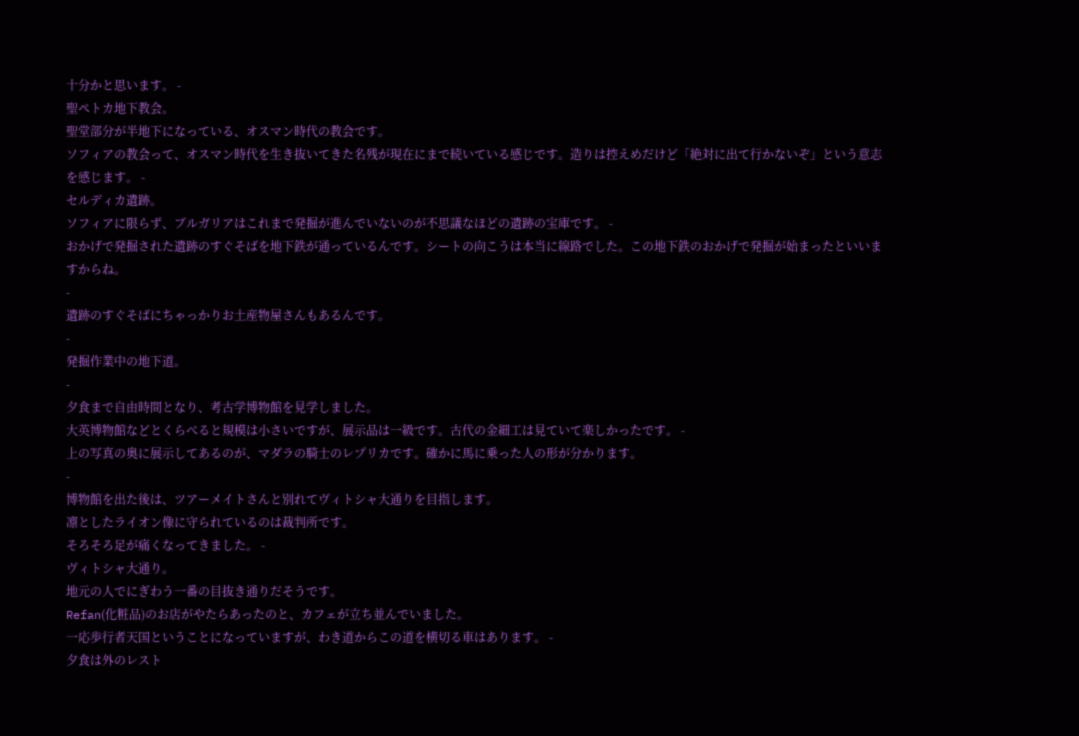十分かと思います。 -
聖ペトカ地下教会。
聖堂部分が半地下になっている、オスマン時代の教会です。
ソフィアの教会って、オスマン時代を生き抜いてきた名残が現在にまで続いている感じです。造りは控えめだけど「絶対に出て行かないぞ」という意志を感じます。 -
セルディカ遺跡。
ソフィアに限らず、ブルガリアはこれまで発掘が進んでいないのが不思議なほどの遺跡の宝庫です。 -
おかげで発掘された遺跡のすぐそばを地下鉄が通っているんです。シートの向こうは本当に線路でした。この地下鉄のおかげで発掘が始まったといいますからね。
-
遺跡のすぐそばにちゃっかりお土産物屋さんもあるんです。
-
発掘作業中の地下道。
-
夕食まで自由時間となり、考古学博物館を見学しました。
大英博物館などとくらべると規模は小さいですが、展示品は一級です。古代の金細工は見ていて楽しかったです。 -
上の写真の奥に展示してあるのが、マダラの騎士のレプリカです。確かに馬に乗った人の形が分かります。
-
博物館を出た後は、ツアーメイトさんと別れてヴィトシャ大通りを目指します。
凛としたライオン像に守られているのは裁判所です。
そろそろ足が痛くなってきました。 -
ヴィトシャ大通り。
地元の人でにぎわう一番の目抜き通りだそうです。
Refan(化粧品)のお店がやたらあったのと、カフェが立ち並んでいました。
一応歩行者天国ということになっていますが、わき道からこの道を横切る車はあります。 -
夕食は外のレスト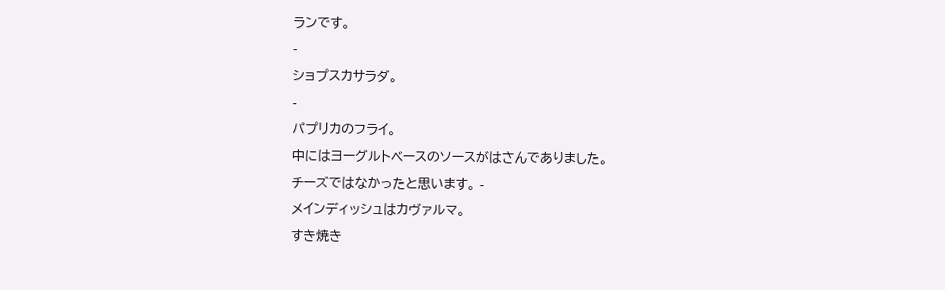ランです。
-
ショプスカサラダ。
-
パプリカのフライ。
中にはヨーグルトベースのソースがはさんでありました。
チーズではなかったと思います。 -
メインディッシュはカヴァルマ。
すき焼き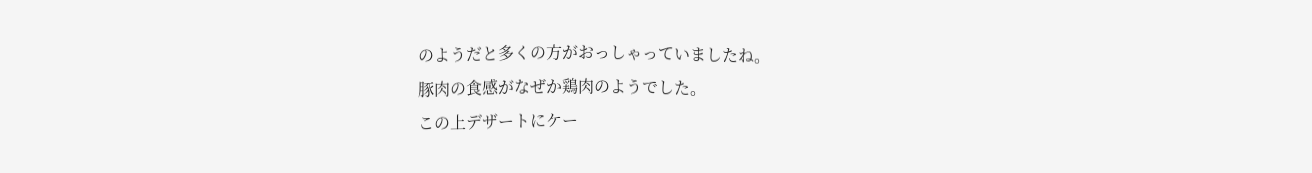のようだと多くの方がおっしゃっていましたね。
豚肉の食感がなぜか鶏肉のようでした。
この上デザートにケー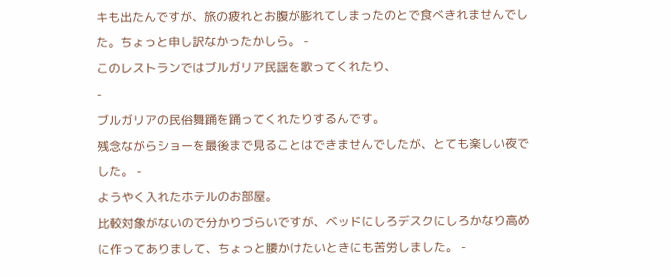キも出たんですが、旅の疲れとお腹が膨れてしまったのとで食べきれませんでした。ちょっと申し訳なかったかしら。 -
このレストランではブルガリア民謡を歌ってくれたり、
-
ブルガリアの民俗舞踊を踊ってくれたりするんです。
残念ながらショーを最後まで見ることはできませんでしたが、とても楽しい夜でした。 -
ようやく入れたホテルのお部屋。
比較対象がないので分かりづらいですが、ベッドにしろデスクにしろかなり高めに作ってありまして、ちょっと腰かけたいときにも苦労しました。 -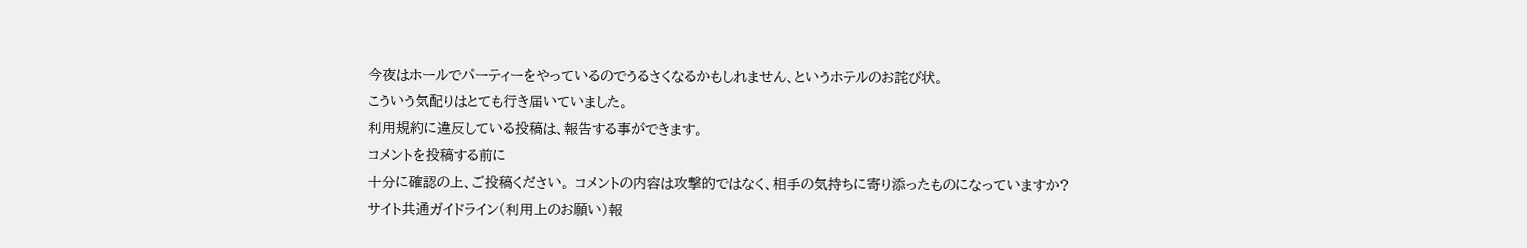今夜はホールでパーティーをやっているのでうるさくなるかもしれません、というホテルのお詫び状。
こういう気配りはとても行き届いていました。
利用規約に違反している投稿は、報告する事ができます。
コメントを投稿する前に
十分に確認の上、ご投稿ください。 コメントの内容は攻撃的ではなく、相手の気持ちに寄り添ったものになっていますか?
サイト共通ガイドライン(利用上のお願い)報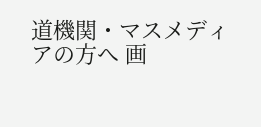道機関・マスメディアの方へ 画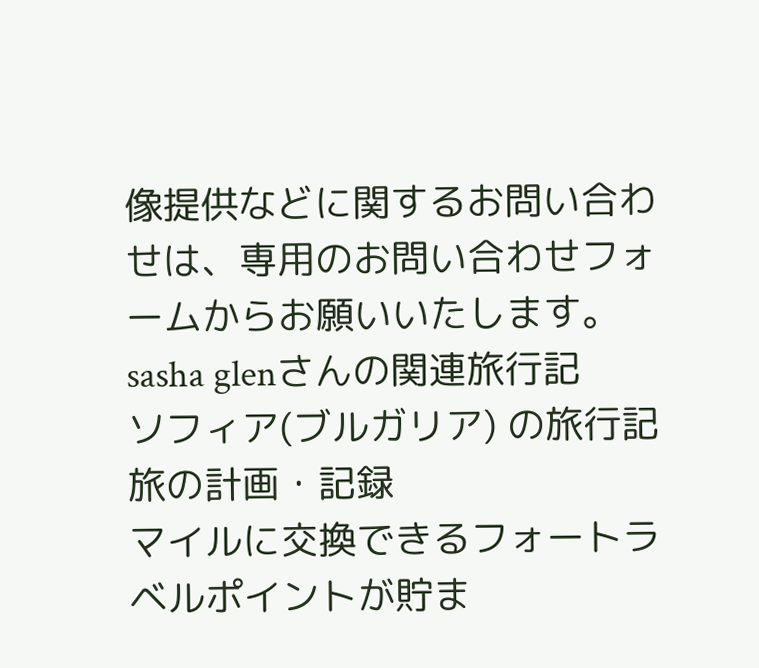像提供などに関するお問い合わせは、専用のお問い合わせフォームからお願いいたします。
sasha glenさんの関連旅行記
ソフィア(ブルガリア) の旅行記
旅の計画・記録
マイルに交換できるフォートラベルポイントが貯ま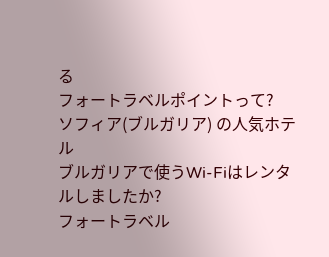る
フォートラベルポイントって?
ソフィア(ブルガリア) の人気ホテル
ブルガリアで使うWi-Fiはレンタルしましたか?
フォートラベル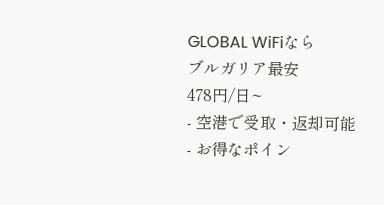GLOBAL WiFiなら
ブルガリア最安
478円/日~
- 空港で受取・返却可能
- お得なポイン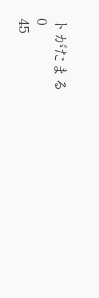トがたまる
0
45